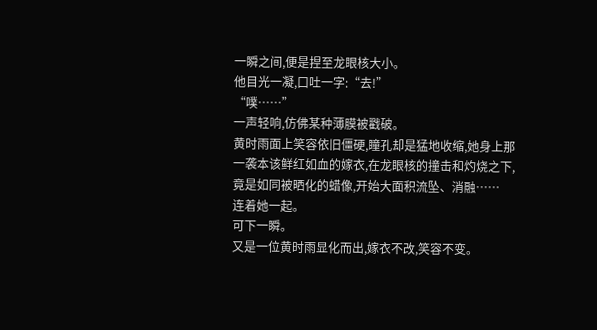一瞬之间,便是捏至龙眼核大小。
他目光一凝,口吐一字:“去!”
“噗……”
一声轻响,仿佛某种薄膜被戳破。
黄时雨面上笑容依旧僵硬,瞳孔却是猛地收缩,她身上那一袭本该鲜红如血的嫁衣,在龙眼核的撞击和灼烧之下,竟是如同被晒化的蜡像,开始大面积流坠、消融……
连着她一起。
可下一瞬。
又是一位黄时雨显化而出,嫁衣不改,笑容不变。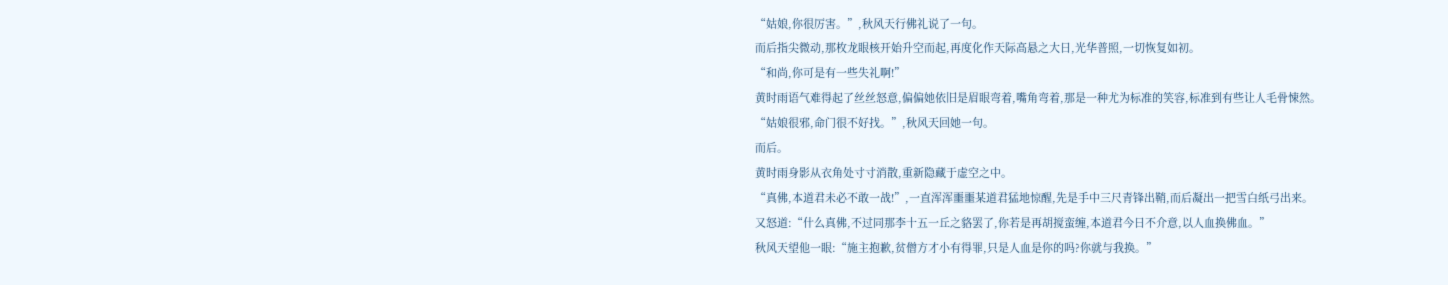“姑娘,你很厉害。”,秋风天行佛礼说了一句。
而后指尖微动,那枚龙眼核开始升空而起,再度化作天际高悬之大日,光华普照,一切恢复如初。
“和尚,你可是有一些失礼啊!”
黄时雨语气难得起了丝丝怒意,偏偏她依旧是眉眼弯着,嘴角弯着,那是一种尤为标准的笑容,标准到有些让人毛骨悚然。
“姑娘很邪,命门很不好找。”,秋风天回她一句。
而后。
黄时雨身影从衣角处寸寸消散,重新隐藏于虚空之中。
“真佛,本道君未必不敢一战!”,一直浑浑噩噩某道君猛地惊醒,先是手中三尺青锋出鞘,而后凝出一把雪白纸弓出来。
又怒道:“什么真佛,不过同那李十五一丘之貉罢了,你若是再胡搅蛮缠,本道君今日不介意,以人血换佛血。”
秋风天望他一眼:“施主抱歉,贫僧方才小有得罪,只是人血是你的吗?你就与我换。”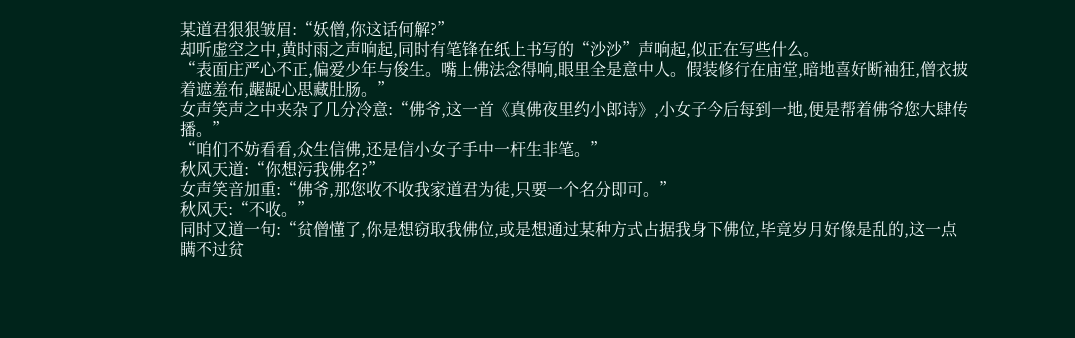某道君狠狠皱眉:“妖僧,你这话何解?”
却听虚空之中,黄时雨之声响起,同时有笔锋在纸上书写的“沙沙”声响起,似正在写些什么。
“表面庄严心不正,偏爱少年与俊生。嘴上佛法念得响,眼里全是意中人。假装修行在庙堂,暗地喜好断袖狂,僧衣披着遮羞布,龌龊心思藏肚肠。”
女声笑声之中夹杂了几分冷意:“佛爷,这一首《真佛夜里约小郎诗》,小女子今后每到一地,便是帮着佛爷您大肆传播。”
“咱们不妨看看,众生信佛,还是信小女子手中一杆生非笔。”
秋风天道:“你想污我佛名?”
女声笑音加重:“佛爷,那您收不收我家道君为徒,只要一个名分即可。”
秋风天:“不收。”
同时又道一句:“贫僧懂了,你是想窃取我佛位,或是想通过某种方式占据我身下佛位,毕竟岁月好像是乱的,这一点瞒不过贫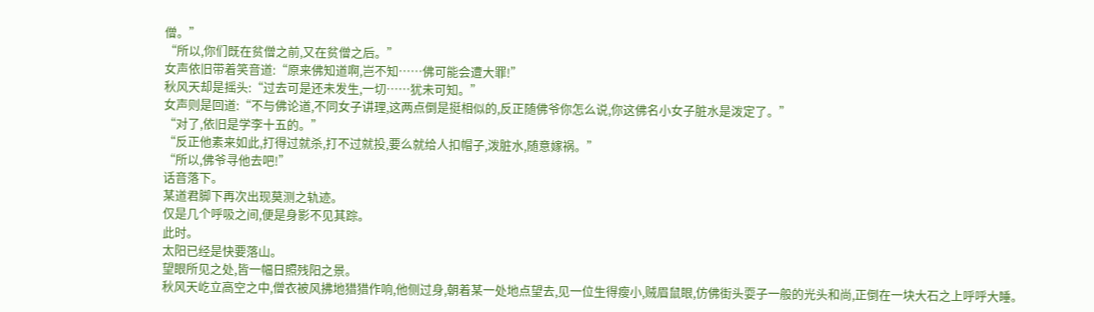僧。”
“所以,你们既在贫僧之前,又在贫僧之后。”
女声依旧带着笑音道:“原来佛知道啊,岂不知……佛可能会遭大罪!”
秋风天却是摇头:“过去可是还未发生,一切……犹未可知。”
女声则是回道:“不与佛论道,不同女子讲理,这两点倒是挺相似的,反正随佛爷你怎么说,你这佛名小女子脏水是泼定了。”
“对了,依旧是学李十五的。”
“反正他素来如此,打得过就杀,打不过就投,要么就给人扣帽子,泼脏水,随意嫁祸。”
“所以,佛爷寻他去吧!”
话音落下。
某道君脚下再次出现莫测之轨迹。
仅是几个呼吸之间,便是身影不见其踪。
此时。
太阳已经是快要落山。
望眼所见之处,皆一幅日照残阳之景。
秋风天屹立高空之中,僧衣被风拂地猎猎作响,他侧过身,朝着某一处地点望去,见一位生得瘦小,贼眉鼠眼,仿佛街头耍子一般的光头和尚,正倒在一块大石之上呼呼大睡。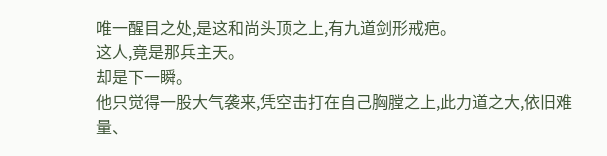唯一醒目之处,是这和尚头顶之上,有九道剑形戒疤。
这人,竟是那兵主天。
却是下一瞬。
他只觉得一股大气袭来,凭空击打在自己胸膛之上,此力道之大,依旧难量、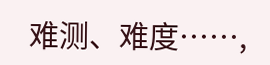难测、难度……,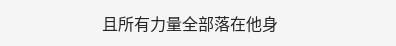且所有力量全部落在他身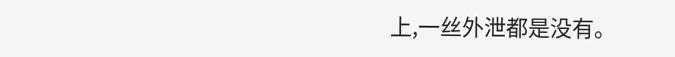上,一丝外泄都是没有。